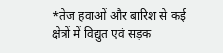*तेज हवाओं और बारिश से कई क्षेत्रों में विद्युत एवं सड़क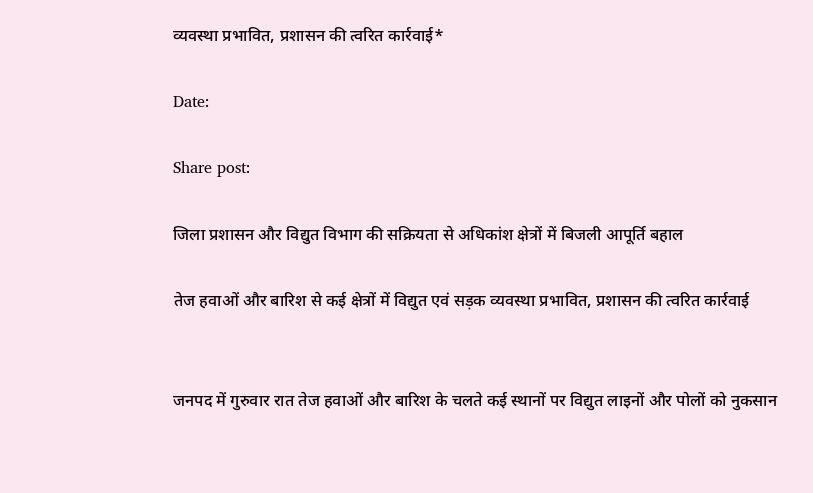व्यवस्था प्रभावित, प्रशासन की त्वरित कार्रवाई*

Date:

Share post:

जिला प्रशासन और विद्युत विभाग की सक्रियता से अधिकांश क्षेत्रों में बिजली आपूर्ति बहाल

तेज हवाओं और बारिश से कई क्षेत्रों में विद्युत एवं सड़क व्यवस्था प्रभावित, प्रशासन की त्वरित कार्रवाई


जनपद में गुरुवार रात तेज हवाओं और बारिश के चलते कई स्थानों पर विद्युत लाइनों और पोलों को नुकसान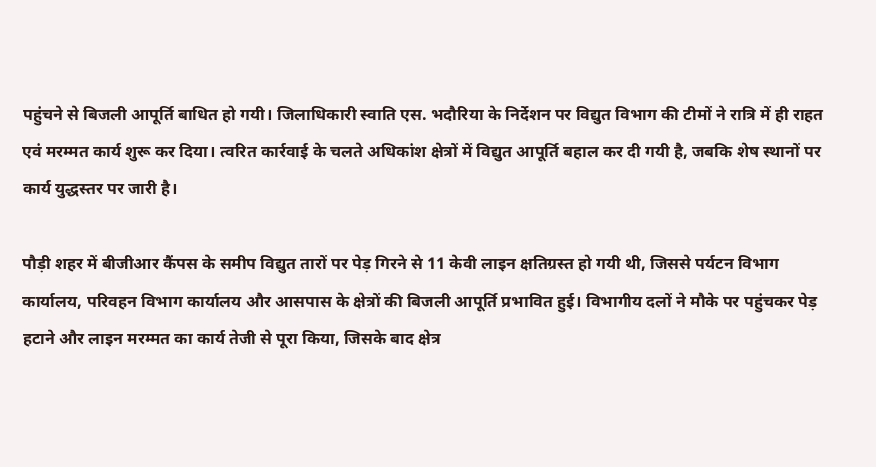पहुंचने से बिजली आपूर्ति बाधित हो गयी। जिलाधिकारी स्वाति एस. भदौरिया के निर्देशन पर विद्युत विभाग की टीमों ने रात्रि में ही राहत एवं मरम्मत कार्य शुरू कर दिया। त्वरित कार्रवाई के चलते अधिकांश क्षेत्रों में विद्युत आपूर्ति बहाल कर दी गयी है, जबकि शेष स्थानों पर कार्य युद्धस्तर पर जारी है।

पौड़ी शहर में बीजीआर कैंपस के समीप विद्युत तारों पर पेड़ गिरने से 11 केवी लाइन क्षतिग्रस्त हो गयी थी, जिससे पर्यटन विभाग कार्यालय, परिवहन विभाग कार्यालय और आसपास के क्षेत्रों की बिजली आपूर्ति प्रभावित हुई। विभागीय दलों ने मौके पर पहुंचकर पेड़ हटाने और लाइन मरम्मत का कार्य तेजी से पूरा किया, जिसके बाद क्षेत्र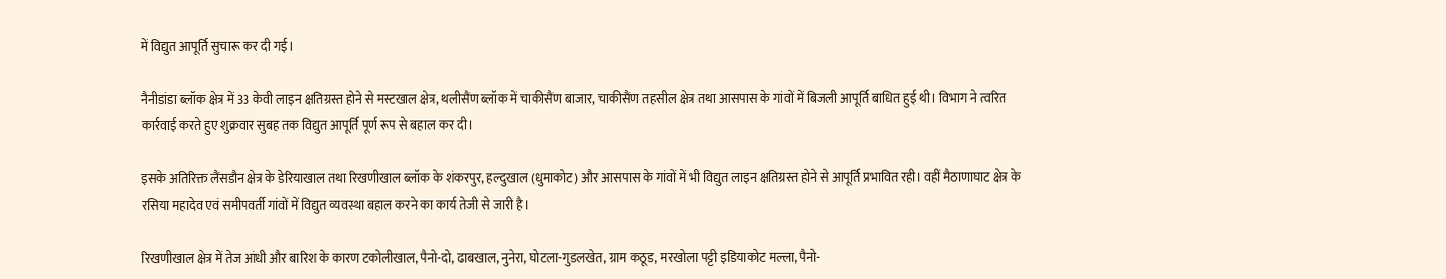में विद्युत आपूर्ति सुचारू कर दी गई।

नैनीडांडा ब्लॉक क्षेत्र में 33 केवी लाइन क्षतिग्रस्त होने से मस्टखाल क्षेत्र, थलीसैंण ब्लॉक में चाकीसैंण बाजार, चाकीसैंण तहसील क्षेत्र तथा आसपास के गांवों में बिजली आपूर्ति बाधित हुई थी। विभाग ने त्वरित कार्रवाई करते हुए शुक्रवार सुबह तक विद्युत आपूर्ति पूर्ण रूप से बहाल कर दी।

इसके अतिरिक्त लैंसडौन क्षेत्र के डेरियाखाल तथा रिखणीखाल ब्लॉक के शंकरपुर, हल्दुखाल (धुमाकोट) और आसपास के गांवों में भी विद्युत लाइन क्षतिग्रस्त होने से आपूर्ति प्रभावित रही। वहीं मैठाणाघाट क्षेत्र के रसिया महादेव एवं समीपवर्ती गांवों में विद्युत व्यवस्था बहाल करने का कार्य तेजी से जारी है।

रिखणीखाल क्षेत्र में तेज आंधी और बारिश के कारण टकोलीखाल, पैनो-दो, ढाबखाल, नुनेरा, घोटला-गुडलखेत, ग्राम कठूड, मरखोला पट्टी इडियाकोट मल्ला, पैनो-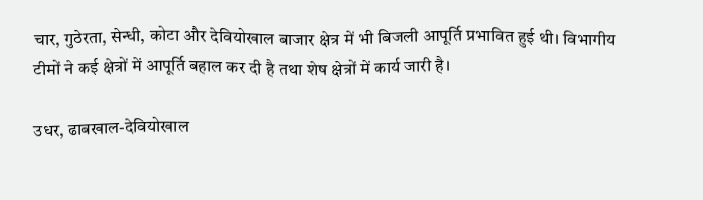चार, गुठेरता, सेन्धी, कोटा और देवियोखाल बाजार क्षेत्र में भी बिजली आपूर्ति प्रभावित हुई थी। विभागीय टीमों ने कई क्षेत्रों में आपूर्ति बहाल कर दी है तथा शेष क्षेत्रों में कार्य जारी है।

उधर, ढाबखाल-देवियोखाल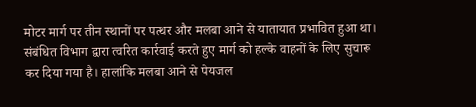मोटर मार्ग पर तीन स्थानों पर पत्थर और मलबा आने से यातायात प्रभावित हुआ था। संबंधित विभाग द्वारा त्वरित कार्रवाई करते हुए मार्ग को हल्के वाहनों के लिए सुचारू कर दिया गया है। हालांकि मलबा आने से पेयजल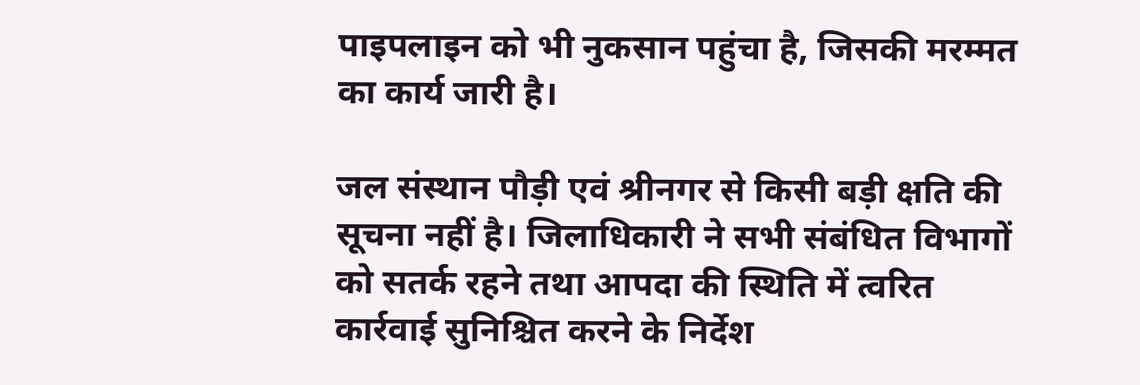पाइपलाइन को भी नुकसान पहुंचा है, जिसकी मरम्मत का कार्य जारी है।

जल संस्थान पौड़ी एवं श्रीनगर से किसी बड़ी क्षति की सूचना नहीं है। जिलाधिकारी ने सभी संबंधित विभागों को सतर्क रहने तथा आपदा की स्थिति में त्वरित कार्रवाई सुनिश्चित करने के निर्देश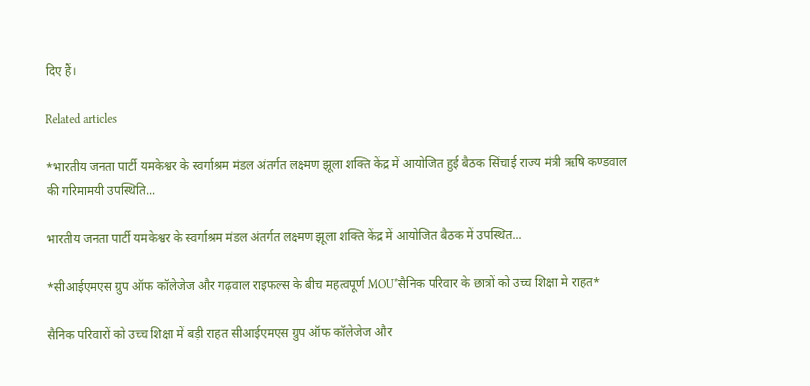दिए हैं।

Related articles

*भारतीय जनता पार्टी यमकेश्वर के स्वर्गाश्रम मंडल अंतर्गत लक्ष्मण झूला शक्ति केंद्र में आयोजित हुई बैठक सिंचाई राज्य मंत्री ऋषि कण्डवाल की गरिमामयी उपस्थिति...

भारतीय जनता पार्टी यमकेश्वर के स्वर्गाश्रम मंडल अंतर्गत लक्ष्मण झूला शक्ति केंद्र में आयोजित बैठक में उपस्थित...

*सीआईएमएस ग्रुप ऑफ कॉलेजेज और गढ़वाल राइफल्स के बीच महत्वपूर्ण MOU*सैनिक परिवार के छात्रों को उच्च शिक्षा मे राहत*

सैनिक परिवारों को उच्च शिक्षा में बड़ी राहत सीआईएमएस ग्रुप ऑफ कॉलेजेज और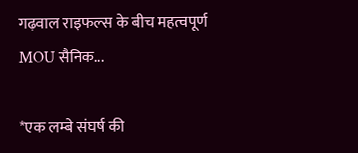गढ़वाल राइफल्स के बीच महत्वपूर्ण MOU सैनिक...

*एक लम्बे संघर्ष की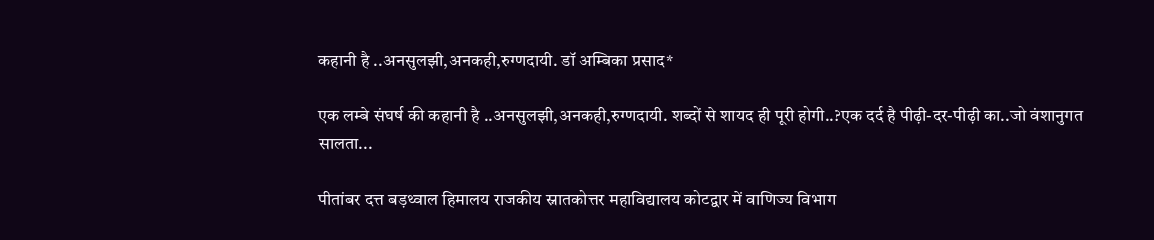कहानी है ..अनसुलझी,अनकही,रुग्णदायी. डॉ अम्बिका प्रसाद*

एक लम्बे संघर्ष की कहानी है ..अनसुलझी,अनकही,रुग्णदायी. शब्दों से शायद ही पूरी होगी..?एक दर्द है पीढ़ी-दर-पीढ़ी का..जो वंशानुगत सालता...

पीतांबर दत्त बड़थ्वाल हिमालय राजकीय स्नातकोत्तर महाविद्यालय कोटद्वार में वाणिज्य विभाग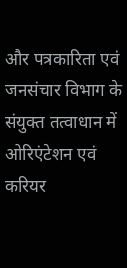और पत्रकारिता एवं जनसंचार विभाग के संयुक्त तत्वाधान में ओरिएंटेशन एवं करियर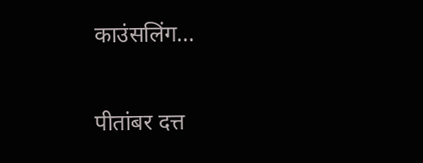काउंसलिंग...

पीतांबर दत्त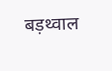बड़थ्वाल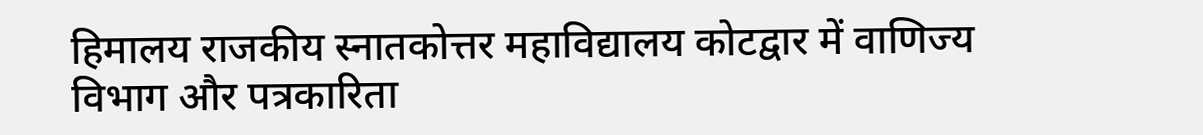हिमालय राजकीय स्नातकोत्तर महाविद्यालय कोटद्वार में वाणिज्य विभाग और पत्रकारिता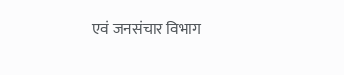एवं जनसंचार विभाग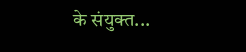के संयुक्त...